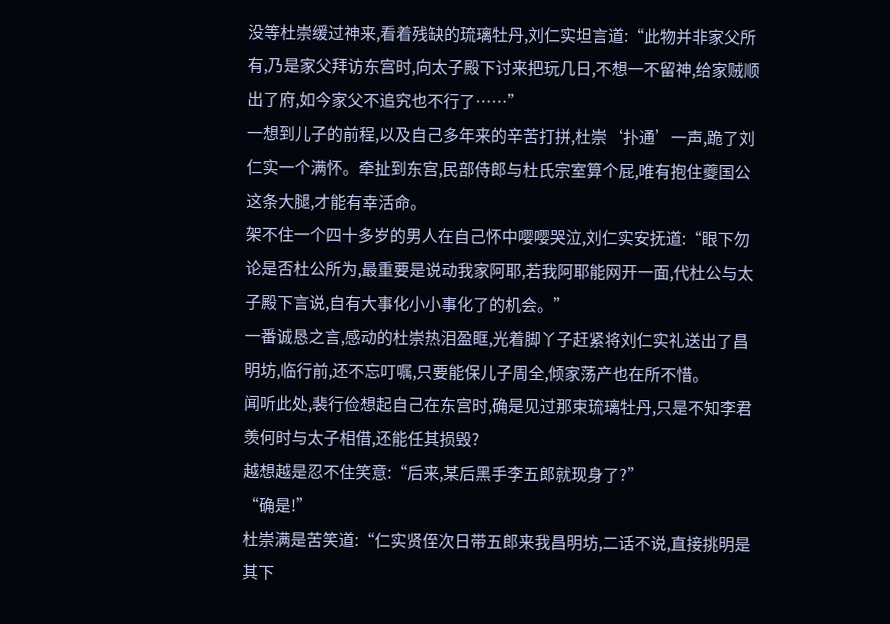没等杜崇缓过神来,看着残缺的琉璃牡丹,刘仁实坦言道:“此物并非家父所有,乃是家父拜访东宫时,向太子殿下讨来把玩几日,不想一不留神,给家贼顺出了府,如今家父不追究也不行了……”
一想到儿子的前程,以及自己多年来的辛苦打拼,杜崇‘扑通’一声,跪了刘仁实一个满怀。牵扯到东宫,民部侍郎与杜氏宗室算个屁,唯有抱住夔国公这条大腿,才能有幸活命。
架不住一个四十多岁的男人在自己怀中嘤嘤哭泣,刘仁实安抚道:“眼下勿论是否杜公所为,最重要是说动我家阿耶,若我阿耶能网开一面,代杜公与太子殿下言说,自有大事化小小事化了的机会。”
一番诚恳之言,感动的杜崇热泪盈眶,光着脚丫子赶紧将刘仁实礼送出了昌明坊,临行前,还不忘叮嘱,只要能保儿子周全,倾家荡产也在所不惜。
闻听此处,裴行俭想起自己在东宫时,确是见过那束琉璃牡丹,只是不知李君羡何时与太子相借,还能任其损毁?
越想越是忍不住笑意:“后来,某后黑手李五郎就现身了?”
“确是!”
杜崇满是苦笑道:“仁实贤侄次日带五郎来我昌明坊,二话不说,直接挑明是其下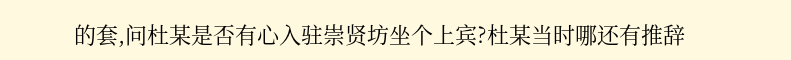的套,问杜某是否有心入驻崇贤坊坐个上宾?杜某当时哪还有推辞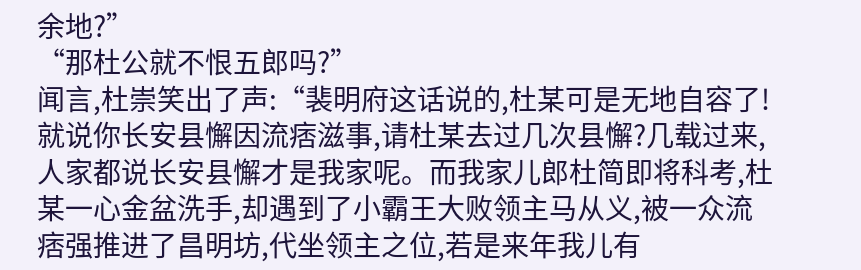余地?”
“那杜公就不恨五郎吗?”
闻言,杜崇笑出了声:“裴明府这话说的,杜某可是无地自容了!就说你长安县懈因流痞滋事,请杜某去过几次县懈?几载过来,人家都说长安县懈才是我家呢。而我家儿郎杜简即将科考,杜某一心金盆洗手,却遇到了小霸王大败领主马从义,被一众流痞强推进了昌明坊,代坐领主之位,若是来年我儿有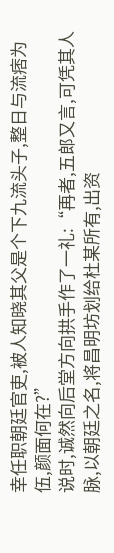幸任职朝廷官吏,被人知晓其父是个下九流头子,整日与流痞为伍,颜面何在?”
说时,诚然向后堂方向拱手作了一礼:“再者,五郎又言,可凭其人脉,以朝廷之名,将昌明坊划给杜某所有,出资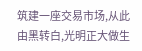筑建一座交易市场,从此由黑转白,光明正大做生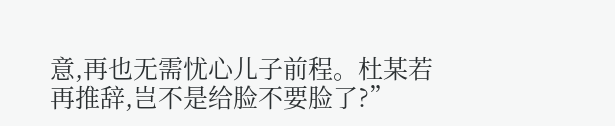意,再也无需忧心儿子前程。杜某若再推辞,岂不是给脸不要脸了?”